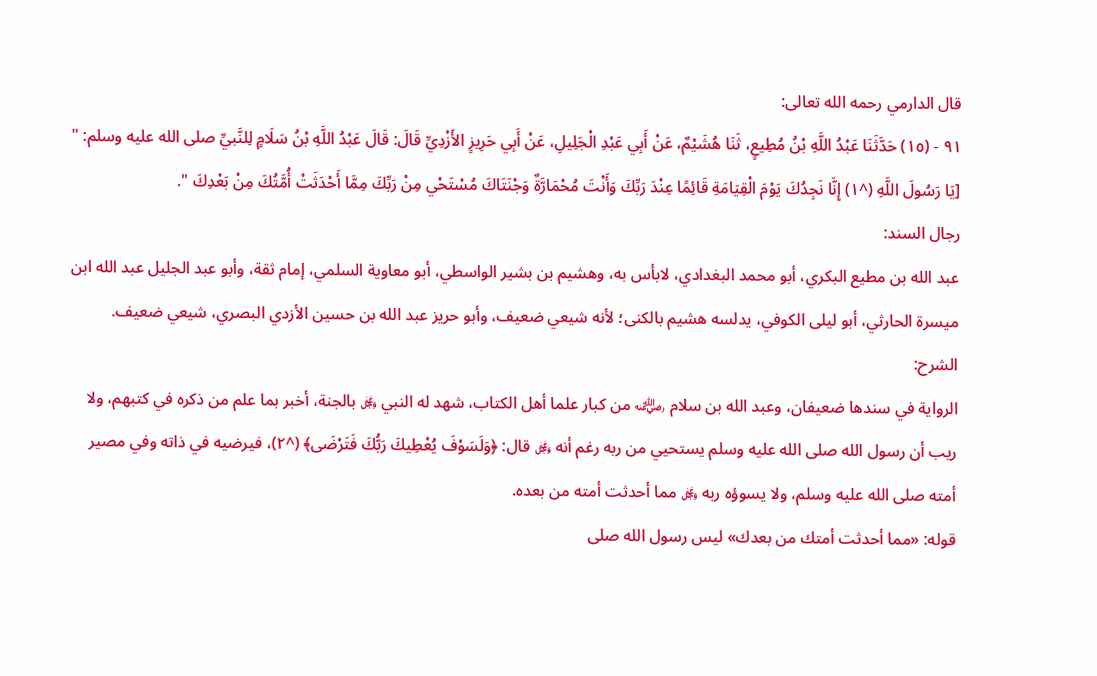قال الدارمي رحمه الله تعالى:
٩١ - (١٥) حَدَّثَنَا عَبْدُ اللَّهِ بْنُ مُطِيعٍ، ثَنَا هُشَيْمٌ، عَنْ أَبِي عَبْدِ الْجَلِيلِ، عَنْ أَبِي حَرِيزٍ الأَزْدِيِّ قَالَ: قَالَ عَبْدُ اللَّهِ بْنُ سَلَامٍ لِلنَّبيِّ صلى الله عليه وسلم: " [يَا رَسُولَ اللَّهِ (^١) إِنَّا نَجِدُكَ يَوْمَ الْقِيَامَةِ قَائِمًا عِنْدَ رَبِّكَ وَأَنْتَ مُحْمَارَّةٌ وَجْنَتَاكَ مُسْتَحْي مِنْ رَبِّكَ مِمَّا أَحْدَثَتْ أُمَّتُكَ مِنْ بَعْدِكَ ".
رجال السند:
عبد الله بن مطيع البكري، أبو محمد البغدادي، لابأس به، وهشيم بن بشير الواسطي، أبو معاوية السلمي، إمام ثقة، وأبو عبد الجليل عبد الله ابن ميسرة الحارثي، أبو ليلى الكوفي، يدلسه هشيم بالكنى؛ لأنه شيعي ضعيف، وأبو حريز عبد الله بن حسين الأزدي البصري، شيعي ضعيف.
الشرح:
الرواية في سندها ضعيفان، وعبد الله بن سلام ﵁ من كبار علما أهل الكتاب، شهد له النبي ﷿ بالجنة، أخبر بما علم من ذكره في كتبهم، ولا ريب أن رسول الله صلى الله عليه وسلم يستحيي من ربه رغم أنه ﷿ قال: ﴿وَلَسَوْفَ يُعْطِيكَ رَبُّكَ فَتَرْضَى﴾ (^٢)، فيرضيه في ذاته وفي مصير أمته صلى الله عليه وسلم، ولا يسوؤه ربه ﷿ مما أحدثت أمته من بعده.
قوله: «مما أحدثت أمتك من بعدك» ليس رسول الله صلى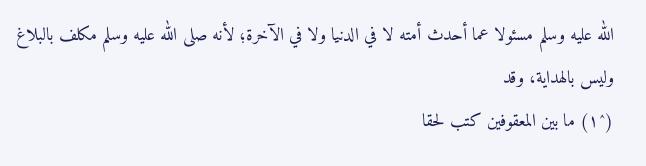الله عليه وسلم مسئولا عما أحدث أمته لا في الدنيا ولا في الآخرة؛ لأنه صلى الله عليه وسلم مكلف بالبلاغ وليس بالهداية، وقد
(^١) ما بين المعقوفين كتب لحقا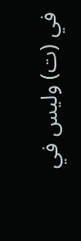في (ت) وليس في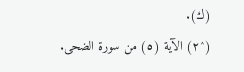(ك).
(^٢) الآية (٥) من سورة الضحى.